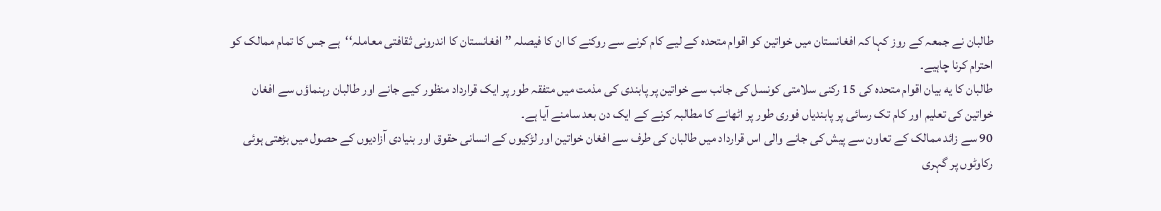طالبان نے جمعہ کے روز کہا کہ افغانستان میں خواتین کو اقوام متحدہ کے لیے کام کرنے سے روکنے کا ان کا فیصلہ ’’ افغانستان کا اندرونی ثقافتی معاملہ‘‘ہے جس کا تمام ممالک کو احترام کرنا چاہیے۔
طالبان کا یه بیان اقوام متحدہ کی 15 رکنی سلامتی کونسل کی جانب سے خواتین پر پابندی کی مذمت میں متفقہ طور پر ایک قرارداد منظور کیے جانے اور طالبان رہنماؤں سے افغان خواتین کی تعلیم اور کام تک رسائی پر پابندیاں فوری طور پر اٹھانے کا مطالبہ کرنے کے ایک دن بعد سامنے آیا ہے۔
90 سے زائد ممالک کے تعاون سے پیش کی جانے والی اس قرارداد میں طالبان کی طرف سے افغان خواتین اور لڑکیوں کے انسانی حقوق اور بنیادی آزادیوں کے حصول میں بڑھتی ہوئی رکاوٹوں پر گہری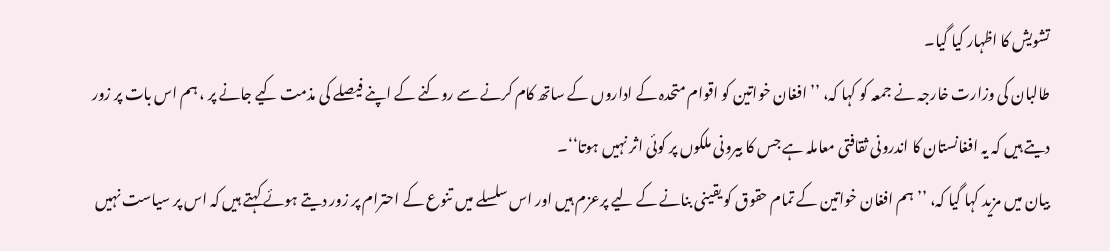تشویش کا اظہار کیا گیا۔
طالبان کی وزارت خارجہ نے جمعہ کو کہا کہ، ’’ افغان خواتین کو اقوام متحدہ کے اداروں کے ساتھ کام کرنے سے روکنے کے اپنے فیصلے کی مذمت کیے جانے پر ، ہم اس بات پر زور دیتے ہیں کہ یہ افغانستان کا اندرونی ثقافتی معاملہ ہے جس کا بیرونی ملکوں پر کوئی اثر نہیں ہوتا‘‘۔
بیان میں مزید کہا گیا کہ، ’’ ہم افغان خواتین کے تمام حقوق کو یقینی بنانے کے لیے پرعزم ہیں اور اس سلسلے میں تنوع کے احترام پر زور دیتے ہوئے کہتے ہیں کہ اس پر سیاست نہیں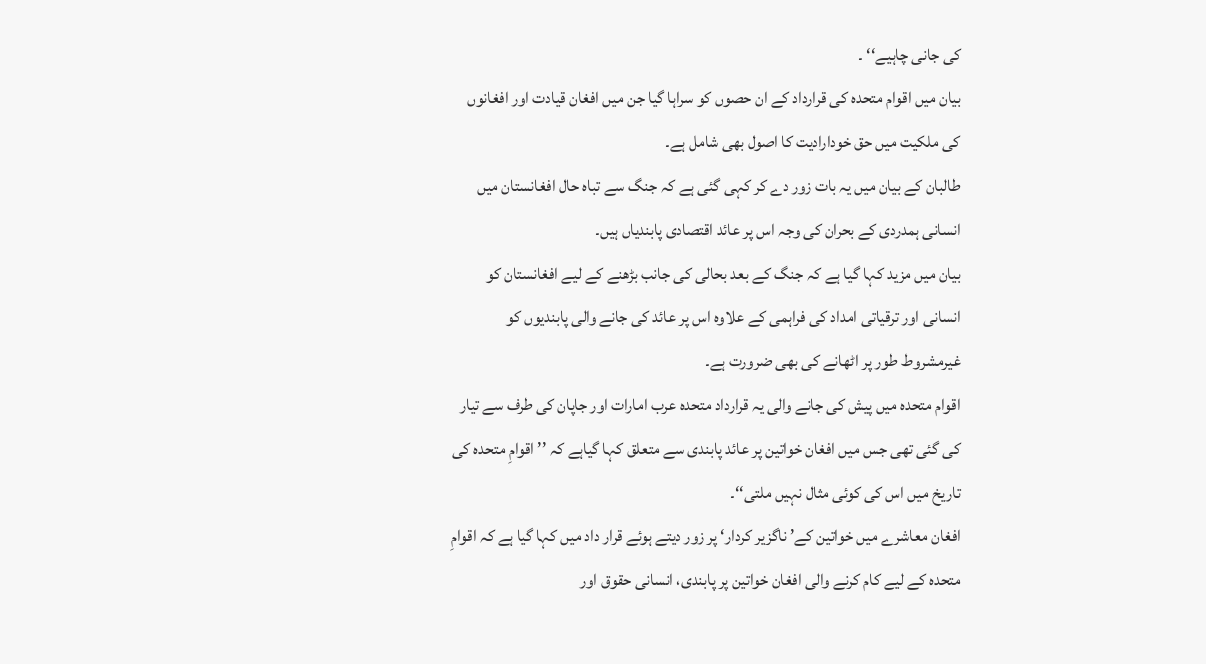کی جانی چاہیے‘‘ ۔
بیان میں اقوام متحدہ کی قرارداد کے ان حصوں کو سراہا گیا جن میں افغان قیادت اور افغانوں کی ملکیت میں حق خودارادیت کا اصول بھی شامل ہے۔
طالبان کے بیان میں یہ بات زور دے کر کہی گئی ہے کہ جنگ سے تباہ حال افغانستان میں انسانی ہمدردی کے بحران کی وجہ اس پر عائد اقتصادی پابندیاں ہیں۔
بیان میں مزید کہا گیا ہے کہ جنگ کے بعد بحالی کی جانب بڑھنے کے لیے افغانستان کو انسانی اور ترقیاتی امداد کی فراہمی کے علاوہ اس پر عائد کی جانے والی پابندیوں کو غیرمشروط طور پر اٹھانے کی بھی ضرورت ہے۔
اقوام متحدہ میں پیش کی جانے والی یہ قرارداد متحدہ عرب امارات اور جاپان کی طرف سے تیار کی گئی تھی جس میں افغان خواتین پر عائد پابندی سے متعلق کہا گیاہے کہ ’’ اقوامِ متحدہ کی تاریخ میں اس کی کوئی مثال نہیں ملتی‘‘۔
افغان معاشرے میں خواتین کے’ ناگزیر کردار‘ پر زور دیتے ہوئے قرار داد میں کہا گیا ہے کہ اقوامِ متحدہ کے لیے کام کرنے والی افغان خواتین پر پابندی، انسانی حقوق اور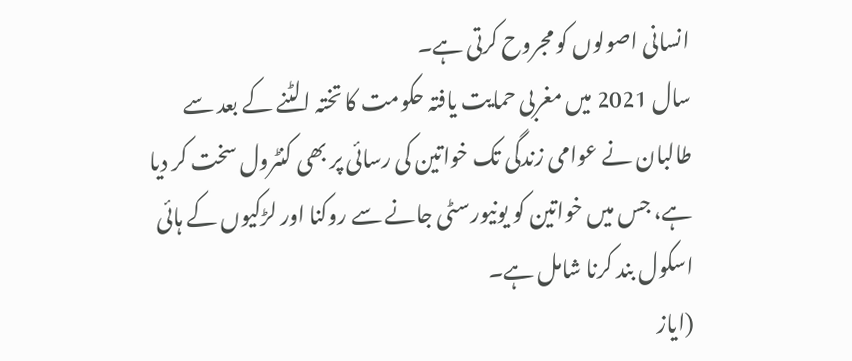انسانی اصولوں کو مجروح کرتی ہے۔
سال 2021 میں مغربی حمایت یافتہ حکومت کا تختہ الٹنے کے بعد سے طالبان نے عوامی زندگی تک خواتین کی رسائی پر بھی کنٹرول سخت کر دیا ہے، جس میں خواتین کو یونیورسٹی جانے سے روکنا اور لڑکیوں کے ہائی اسکول بند کرنا شامل ہے۔
(ایاز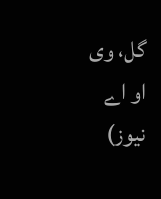گل، وی او اے نیوز)